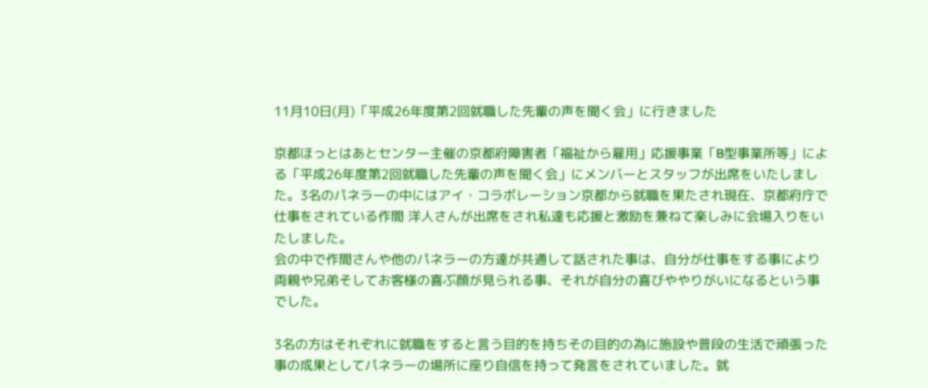11月10日(月)「平成26年度第2回就職した先輩の声を聞く会」に行きました

京都ほっとはあとセンター主催の京都府障害者「福祉から雇用」応援事業「B型事業所等」による「平成26年度第2回就職した先輩の声を聞く会」にメンバーとスタッフが出席をいたしました。3名のパネラーの中にはアイ・コラボレーション京都から就職を果たされ現在、京都府庁で仕事をされている作間 洋人さんが出席をされ私達も応援と激励を兼ねて楽しみに会場入りをいたしました。
会の中で作間さんや他のパネラーの方達が共通して話された事は、自分が仕事をする事により両親や兄弟そしてお客様の喜ぶ顔が見られる事、それが自分の喜びややりがいになるという事でした。

3名の方はそれぞれに就職をすると言う目的を持ちその目的の為に施設や普段の生活で頑張った事の成果としてパネラーの場所に座り自信を持って発言をされていました。就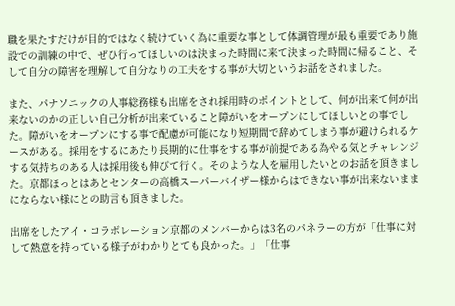職を果たすだけが目的ではなく続けていく為に重要な事として体調管理が最も重要であり施設での訓練の中で、ぜひ行ってほしいのは決まった時間に来て決まった時間に帰ること、そして自分の障害を理解して自分なりの工夫をする事が大切というお話をされました。

また、パナソニックの人事総務様も出席をされ採用時のポイントとして、何が出来て何が出来ないのかの正しい自己分析が出来ていること障がいをオープンにしてほしいとの事でした。障がいをオープンにする事で配慮が可能になり短期間で辞めてしまう事が避けられるケースがある。採用をするにあたり長期的に仕事をする事が前提である為やる気とチャレンジする気持ちのある人は採用後も伸びて行く。そのような人を雇用したいとのお話を頂きました。京都ほっとはあとセンターの高橋スーパーバイザー様からはできない事が出来ないままにならない様にとの助言も頂きました。

出席をしたアイ・コラボレーション京都のメンバーからは3名のパネラーの方が「仕事に対して熱意を持っている様子がわかりとても良かった。」「仕事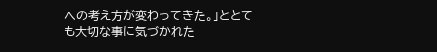への考え方が変わってきた。」ととても大切な事に気づかれた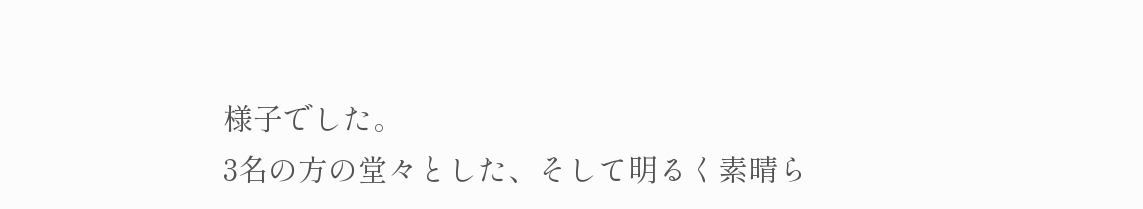様子でした。
3名の方の堂々とした、そして明るく素晴ら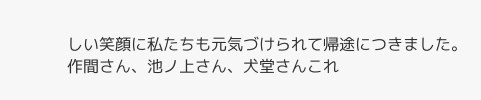しい笑顔に私たちも元気づけられて帰途につきました。作間さん、池ノ上さん、犬堂さんこれ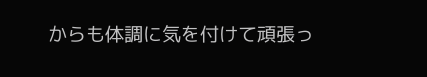からも体調に気を付けて頑張っ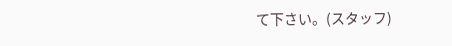て下さい。(スタッフ)